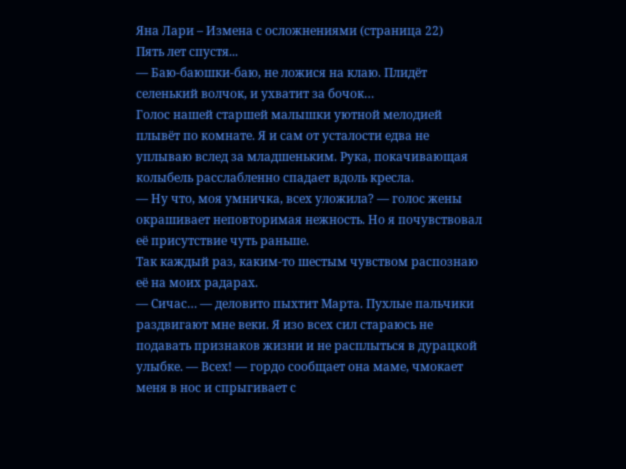Яна Лари – Измена с осложнениями (страница 22)
Пять лет спустя...
— Баю-баюшки-баю, не ложися на клаю. Плидёт селенький волчок, и ухватит за бочок…
Голос нашей старшей малышки уютной мелодией плывёт по комнате. Я и сам от усталости едва не уплываю вслед за младшеньким. Рука, покачивающая колыбель расслабленно спадает вдоль кресла.
— Ну что, моя умничка, всех уложила? — голос жены окрашивает неповторимая нежность. Но я почувствовал её присутствие чуть раньше.
Так каждый раз, каким-то шестым чувством распознаю её на моих радарах.
— Сичас… — деловито пыхтит Марта. Пухлые пальчики раздвигают мне веки. Я изо всех сил стараюсь не подавать признаков жизни и не расплыться в дурацкой улыбке. — Всех! — гордо сообщает она маме, чмокает меня в нос и спрыгивает с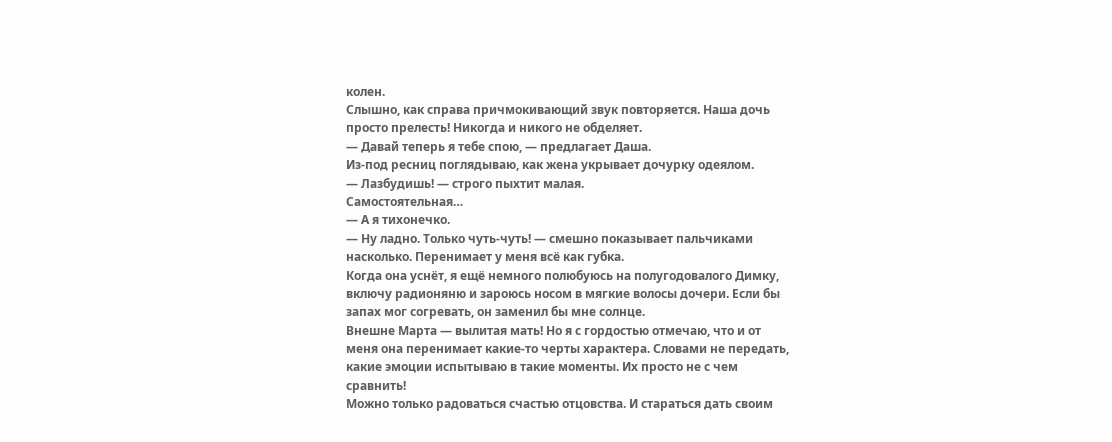колен.
Слышно, как справа причмокивающий звук повторяется. Наша дочь просто прелесть! Никогда и никого не обделяет.
— Давай теперь я тебе спою, — предлагает Даша.
Из-под ресниц поглядываю, как жена укрывает дочурку одеялом.
— Лазбудишь! — строго пыхтит малая.
Самостоятельная…
— А я тихонечко.
— Ну ладно. Только чуть-чуть! — смешно показывает пальчиками насколько. Перенимает у меня всё как губка.
Когда она уснёт, я ещё немного полюбуюсь на полугодовалого Димку, включу радионяню и зароюсь носом в мягкие волосы дочери. Если бы запах мог согревать, он заменил бы мне солнце.
Внешне Марта — вылитая мать! Но я с гордостью отмечаю, что и от меня она перенимает какие-то черты характера. Словами не передать, какие эмоции испытываю в такие моменты. Их просто не с чем сравнить!
Можно только радоваться счастью отцовства. И стараться дать своим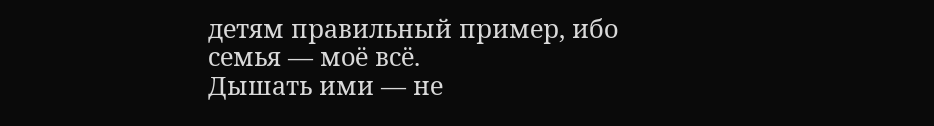детям правильный пример, ибо семья — моё всё.
Дышать ими — не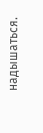надышаться.